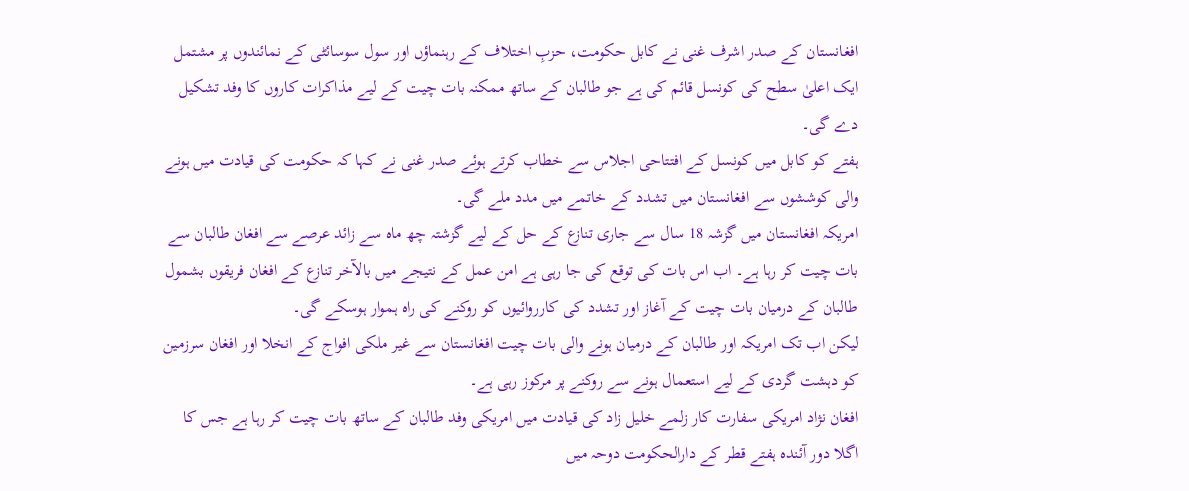افغانستان کے صدر اشرف غنی نے کابل حکومت، حزبِ اختلاف کے رہنماؤں اور سول سوسائٹی کے نمائندوں پر مشتمل ایک اعلیٰ سطح کی کونسل قائم کی ہے جو طالبان کے ساتھ ممکنہ بات چیت کے لیے مذاکرات کاروں کا وفد تشکیل دے گی۔
ہفتے کو کابل میں کونسل کے افتتاحی اجلاس سے خطاب کرتے ہوئے صدر غنی نے کہا کہ حکومت کی قیادت میں ہونے والی کوششوں سے افغانستان میں تشدد کے خاتمے میں مدد ملے گی۔
امریکہ افغانستان میں گزشہ 18 سال سے جاری تنازع کے حل کے لیے گزشتہ چھ ماہ سے زائد عرصے سے افغان طالبان سے بات چیت کر رہا ہے۔ اب اس بات کی توقع کی جا رہی ہے امن عمل کے نتیجے میں بالآخر تنازع کے افغان فریقوں بشمول طالبان کے درمیان بات چیت کے آغاز اور تشدد کی کارروائیوں کو روکنے کی راہ ہموار ہوسکے گی۔
لیکن اب تک امریکہ اور طالبان کے درمیان ہونے والی بات چیت افغانستان سے غیر ملکی افواج کے انخلا اور افغان سرزمین کو دہشت گردی کے لیے استعمال ہونے سے روکنے پر مرکوز رہی ہے۔
افغان نژاد امریکی سفارت کار زلمے خلیل زاد کی قیادت میں امریکی وفد طالبان کے ساتھ بات چیت کر رہا ہے جس کا اگلا دور آئندہ ہفتے قطر کے دارالحکومت دوحہ میں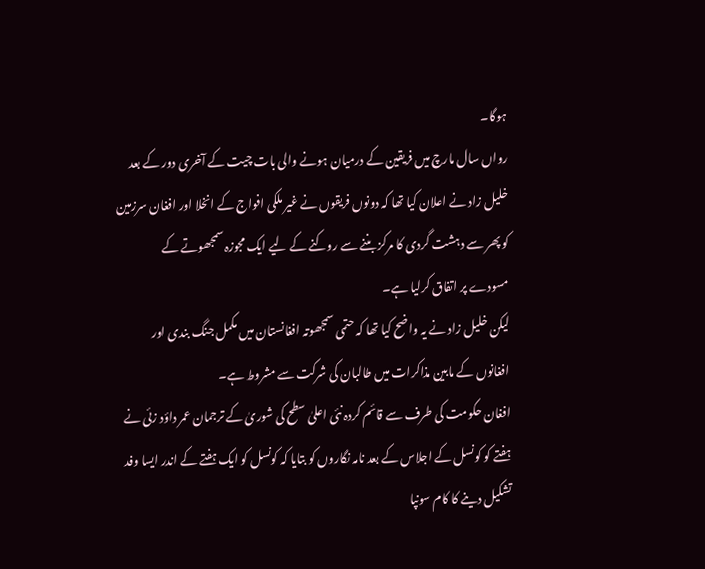ہوگا۔
رواں سال مارچ میں فریقین کے درمیان ہونے والی بات چیت کے آخری دور کے بعد خلیل زاد نے اعلان کیا تھا کہ دونوں فریقوں نے غیر ملکی افواج کے انخلا اور افغان سرزمین کو پھر سے دہشت گردی کا مرکز بننے سے روکنے کے لیے ایک مجوزہ سمجھوتے کے مسودے پر اتفاق کرلیا ہے۔
لیکن خلیل زاد نے یہ واضح کیا تھا کہ حتمی سمجھوتہ افغانستان میں مکمل جنگ بندی اور افغانوں کے مابین مذاکرات میں طالبان کی شرکت سے مشروط ہے۔
افغان حکومت کی طرف سے قائم کردہ نئی اعلیٰ سطح کی شوریٰ کے ترجمان عمر داؤد زئی نے ہفتے کو کونسل کے اجلاس کے بعد نامہ نگاروں کو بتایا کہ کونسل کو ایک ہفتے کے اندر ایسا وفد تشکیل دینے کا کام سونپا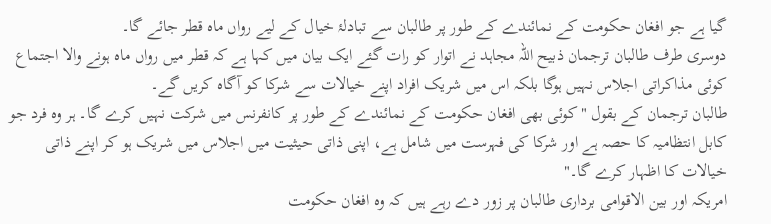گیا ہے جو افغان حکومت کے نمائندے کے طور پر طالبان سے تبادلۂ خیال کے لیے رواں ماہ قطر جائے گا۔
دوسری طرف طالبان ترجمان ذبیح اللہ مجاہد نے اتوار کو رات گئے ایک بیان میں کہا ہے کہ قطر میں رواں ماہ ہونے والا اجتماع کوئی مذاکراتی اجلاس نہیں ہوگا بلکہ اس میں شریک افراد اپنے خیالات سے شرکا کو آگاہ کریں گے۔
طالبان ترجمان کے بقول "کوئی بھی افغان حکومت کے نمائندے کے طور پر کانفرنس میں شرکت نہیں کرے گا۔ ہر وہ فرد جو کابل انتظامیہ کا حصہ ہے اور شرکا کی فہرست میں شامل ہے، اپنی ذاتی حیثیت میں اجلاس میں شریک ہو کر اپنے ذاتی خیالات کا اظہار کرے گا۔"
امریکہ اور بین الاقوامی برداری طالبان پر زور دے رہے ہیں کہ وہ افغان حکومت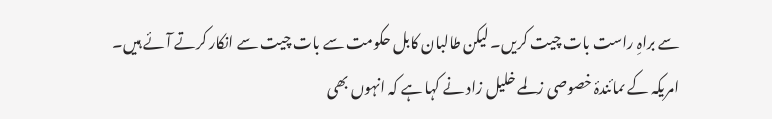سے براہِ راست بات چیت کریں۔ لیکن طالبان کابل حکومت سے بات چیت سے انکار کرتے آئے ہیں۔
امریکہ کے ںمائندۂ خصوصی زلمے خلیل زاد نے کہا ہے کہ انہوں بھی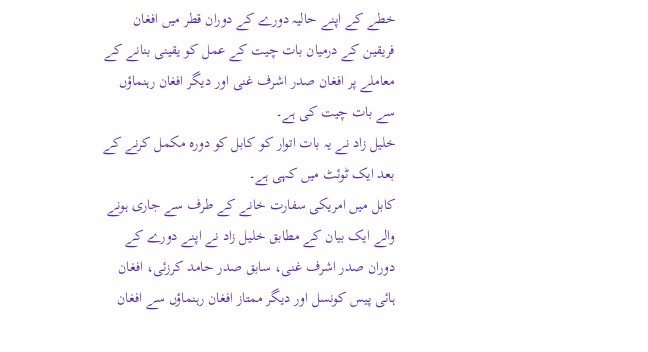خطے کے اپنے حالیہ دورے کے دوران قطر میں افغان فریقین کے درمیان بات چیت کے عمل کو یقینی بنانے کے معاملے پر افغان صدر اشرف غنی اور دیگر افغان رہنماؤں سے بات چیت کی ہے۔
خلیل زاد نے یہ بات اتوار کو کابل کو دورہ مکمل کرنے کے بعد ایک ٹوئٹ میں کہی ہے۔
کابل میں امریکی سفارت خانے کے طرف سے جاری ہونے والے ایک بیان کے مطابق خلیل زاد نے اپنے دورے کے دوران صدر اشرف غنی، سابق صدر حامد کرزئی، افغان ہائی پیس کونسل اور دیگر ممتاز افغان رہنماؤں سے افغان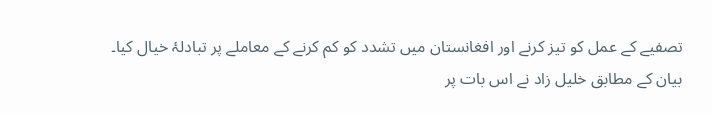تصفیے کے عمل کو تیز کرنے اور افغانستان میں تشدد کو کم کرنے کے معاملے پر تبادلۂ خیال کیا۔
بیان کے مطابق خلیل زاد نے اس بات پر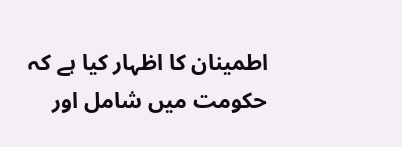اطمینان کا اظہار کیا ہے کہ حکومت میں شامل اور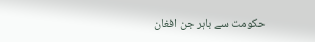حکومت سے باہر جن افغان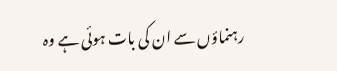رہنماؤں سے ان کی بات ہوئی ہے وہ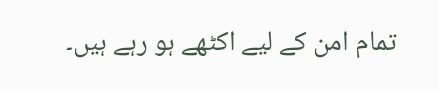تمام امن کے لیے اکٹھے ہو رہے ہیں۔